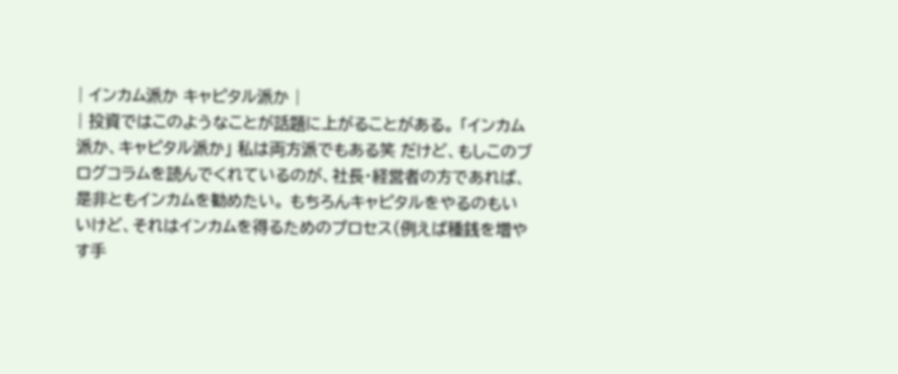| インカム派か キャピタル派か |
| 投資ではこのようなことが話題に上がることがある。 「インカム派か、キャピタル派か」 私は両方派でもある笑 だけど、もしこのブログコラムを読んでくれているのが、社長・経営者の方であれば、 是非ともインカムを勧めたい。 もちろんキャピタルをやるのもいいけど、それはインカムを得るためのプロセス(例えば種銭を増やす手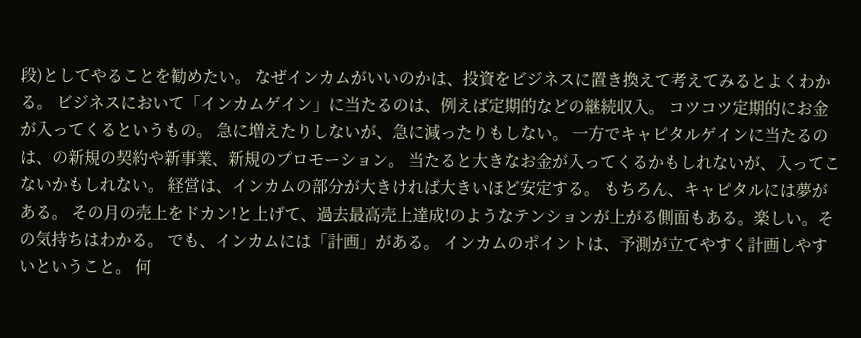段)としてやることを勧めたい。 なぜインカムがいいのかは、投資をビジネスに置き換えて考えてみるとよくわかる。 ビジネスにおいて「インカムゲイン」に当たるのは、例えば定期的などの継続収入。 コツコツ定期的にお金が入ってくるというもの。 急に増えたりしないが、急に減ったりもしない。 一方でキャピタルゲインに当たるのは、の新規の契約や新事業、新規のプロモーション。 当たると大きなお金が入ってくるかもしれないが、入ってこないかもしれない。 経営は、インカムの部分が大きければ大きいほど安定する。 もちろん、キャピタルには夢がある。 その月の売上をドカン!と上げて、過去最高売上達成!のようなテンションが上がる側面もある。楽しい。その気持ちはわかる。 でも、インカムには「計画」がある。 インカムのポイントは、予測が立てやすく計画しやすいということ。 何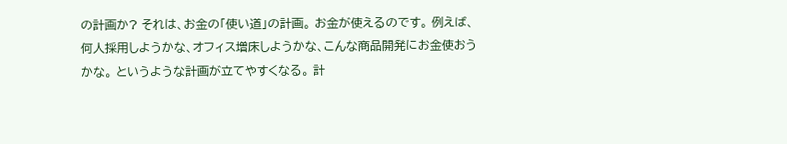の計画か? それは、お金の「使い道」の計画。 お金が使えるのです。 例えば、何人採用しようかな、オフィス増床しようかな、こんな商品開発にお金使おうかな。 というような計画が立てやすくなる。 計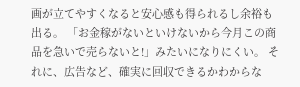画が立てやすくなると安心感も得られるし余裕も出る。 「お金稼がないといけないから今月この商品を急いで売らないと!」みたいになりにくい。 それに、広告など、確実に回収できるかわからな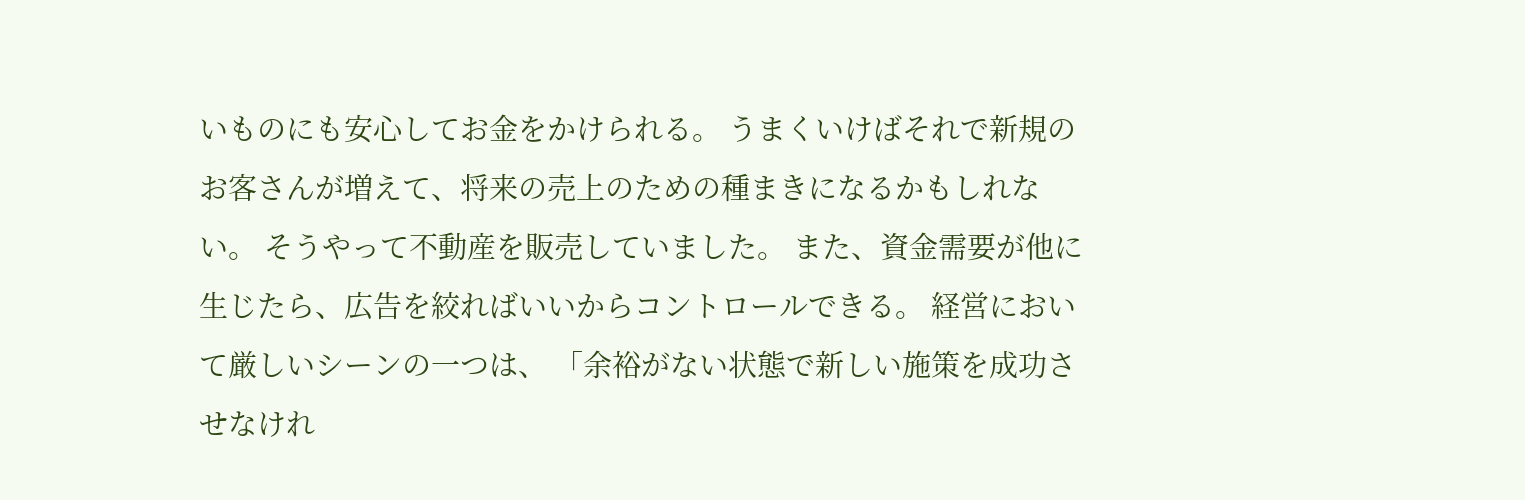いものにも安心してお金をかけられる。 うまくいけばそれで新規のお客さんが増えて、将来の売上のための種まきになるかもしれない。 そうやって不動産を販売していました。 また、資金需要が他に生じたら、広告を絞ればいいからコントロールできる。 経営において厳しいシーンの一つは、 「余裕がない状態で新しい施策を成功させなけれ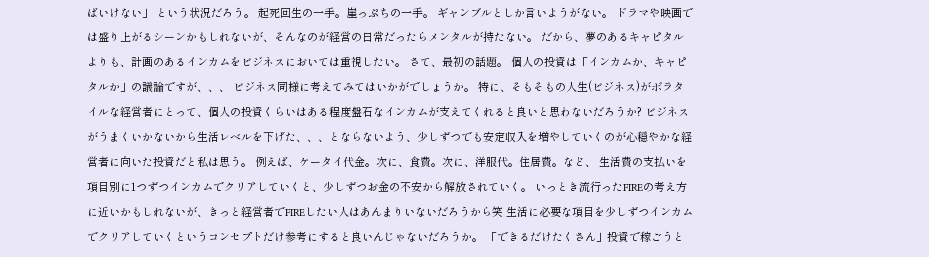ばいけない」 という状況だろう。 起死回生の一手。崖っぷちの一手。 ギャンブルとしか言いようがない。 ドラマや映画では盛り上がるシーンかもしれないが、そんなのが経営の日常だったらメンタルが持たない。 だから、夢のあるキャピタルよりも、計画のあるインカムをビジネスにおいては重視したい。 さて、最初の話題。 個人の投資は「インカムか、キャピタルか」の議論ですが、、、 ビジネス同様に考えてみてはいかがでしょうか。 特に、そもそもの人生(ビジネス)がボラタイルな経営者にとって、個人の投資くらいはある程度盤石なインカムが支えてくれると良いと思わないだろうか? ビジネスがうまくいかないから生活レベルを下げた、、、とならないよう、少しずつでも安定収入を増やしていくのが心穏やかな経営者に向いた投資だと私は思う。 例えば、ケータイ代金。次に、食費。次に、洋服代。住居費。など、 生活費の支払いを項目別に1つずつインカムでクリアしていくと、少しずつお金の不安から解放されていく。 いっとき流行ったFIREの考え方に近いかもしれないが、きっと経営者でFIREしたい人はあんまりいないだろうから笑 生活に必要な項目を少しずつインカムでクリアしていくというコンセプトだけ参考にすると良いんじゃないだろうか。 「できるだけたくさん」投資で稼ごうと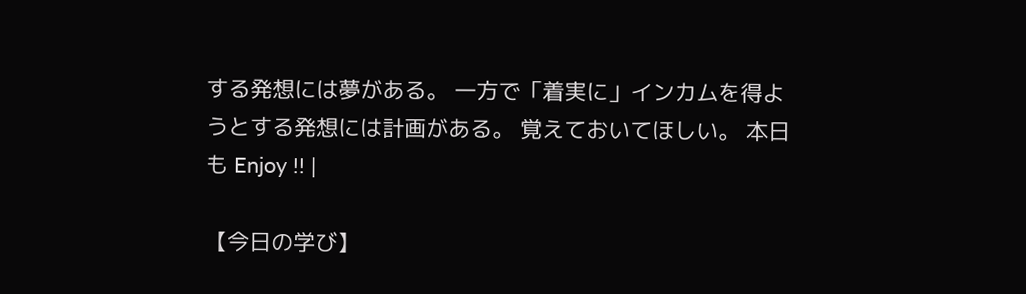する発想には夢がある。 一方で「着実に」インカムを得ようとする発想には計画がある。 覚えておいてほしい。 本日も Enjoy !! |

【今日の学び】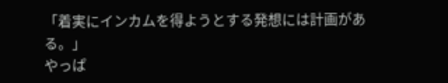「着実にインカムを得ようとする発想には計画がある。」
やっぱ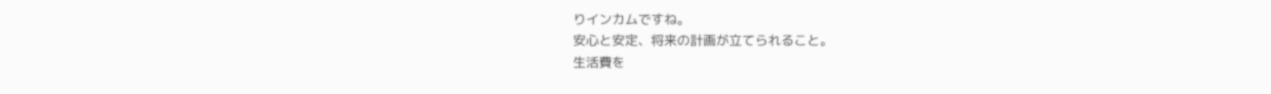りインカムですね。
安心と安定、将来の計画が立てられること。
生活費を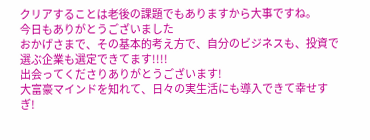クリアすることは老後の課題でもありますから大事ですね。
今日もありがとうございました
おかげさまで、その基本的考え方で、自分のビジネスも、投資で選ぶ企業も選定できてます!!!!
出会ってくださりありがとうございます!
大富豪マインドを知れて、日々の実生活にも導入できて幸せすぎ!